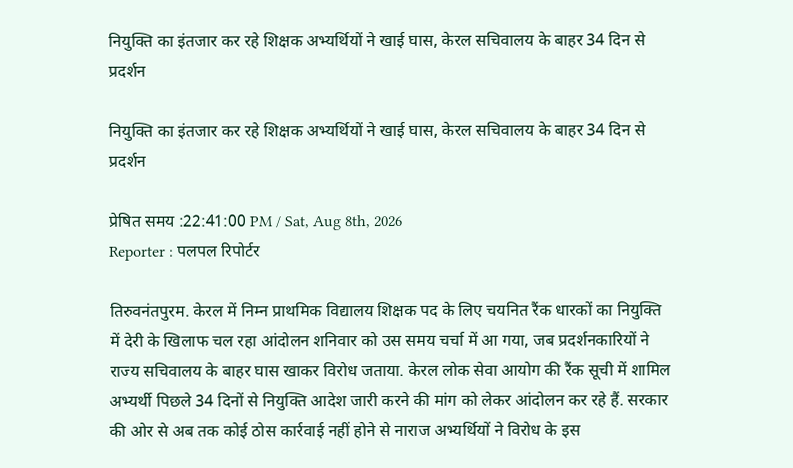नियुक्ति का इंतजार कर रहे शिक्षक अभ्यर्थियों ने खाई घास, केरल सचिवालय के बाहर 34 दिन से प्रदर्शन

नियुक्ति का इंतजार कर रहे शिक्षक अभ्यर्थियों ने खाई घास, केरल सचिवालय के बाहर 34 दिन से प्रदर्शन

प्रेषित समय :22:41:00 PM / Sat, Aug 8th, 2026
Reporter : पलपल रिपोर्टर

तिरुवनंतपुरम. केरल में निम्न प्राथमिक विद्यालय शिक्षक पद के लिए चयनित रैंक धारकों का नियुक्ति में देरी के खिलाफ चल रहा आंदोलन शनिवार को उस समय चर्चा में आ गया, जब प्रदर्शनकारियों ने राज्य सचिवालय के बाहर घास खाकर विरोध जताया. केरल लोक सेवा आयोग की रैंक सूची में शामिल अभ्यर्थी पिछले 34 दिनों से नियुक्ति आदेश जारी करने की मांग को लेकर आंदोलन कर रहे हैं. सरकार की ओर से अब तक कोई ठोस कार्रवाई नहीं होने से नाराज अभ्यर्थियों ने विरोध के इस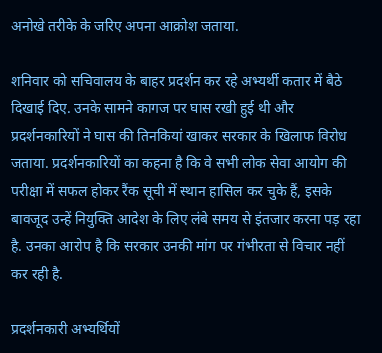अनोखे तरीके के जरिए अपना आक्रोश जताया.

शनिवार को सचिवालय के बाहर प्रदर्शन कर रहे अभ्यर्थी कतार में बैठे दिखाई दिए. उनके सामने कागज पर घास रखी हुई थी और प्रदर्शनकारियों ने घास की तिनकियां खाकर सरकार के खिलाफ विरोध जताया. प्रदर्शनकारियों का कहना है कि वे सभी लोक सेवा आयोग की परीक्षा में सफल होकर रैंक सूची में स्थान हासिल कर चुके हैं, इसके बावजूद उन्हें नियुक्ति आदेश के लिए लंबे समय से इंतजार करना पड़ रहा है. उनका आरोप है कि सरकार उनकी मांग पर गंभीरता से विचार नहीं कर रही है.

प्रदर्शनकारी अभ्यर्थियों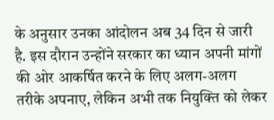के अनुसार उनका आंदोलन अब 34 दिन से जारी है. इस दौरान उन्होंने सरकार का ध्यान अपनी मांगों की ओर आकर्षित करने के लिए अलग-अलग तरीके अपनाए, लेकिन अभी तक नियुक्ति को लेकर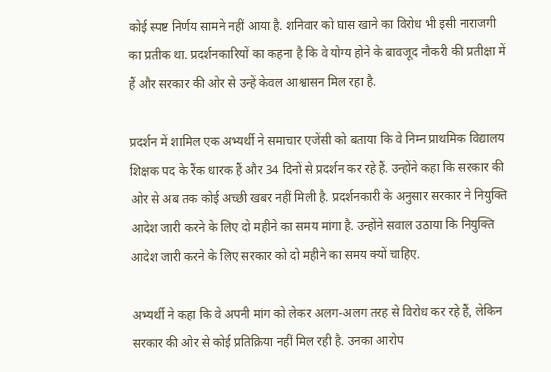कोई स्पष्ट निर्णय सामने नहीं आया है. शनिवार को घास खाने का विरोध भी इसी नाराजगी का प्रतीक था. प्रदर्शनकारियों का कहना है कि वे योग्य होने के बावजूद नौकरी की प्रतीक्षा में हैं और सरकार की ओर से उन्हें केवल आश्वासन मिल रहा है.

प्रदर्शन में शामिल एक अभ्यर्थी ने समाचार एजेंसी को बताया कि वे निम्न प्राथमिक विद्यालय शिक्षक पद के रैंक धारक हैं और 34 दिनों से प्रदर्शन कर रहे हैं. उन्होंने कहा कि सरकार की ओर से अब तक कोई अच्छी खबर नहीं मिली है. प्रदर्शनकारी के अनुसार सरकार ने नियुक्ति आदेश जारी करने के लिए दो महीने का समय मांगा है. उन्होंने सवाल उठाया कि नियुक्ति आदेश जारी करने के लिए सरकार को दो महीने का समय क्यों चाहिए.

अभ्यर्थी ने कहा कि वे अपनी मांग को लेकर अलग-अलग तरह से विरोध कर रहे हैं, लेकिन सरकार की ओर से कोई प्रतिक्रिया नहीं मिल रही है. उनका आरोप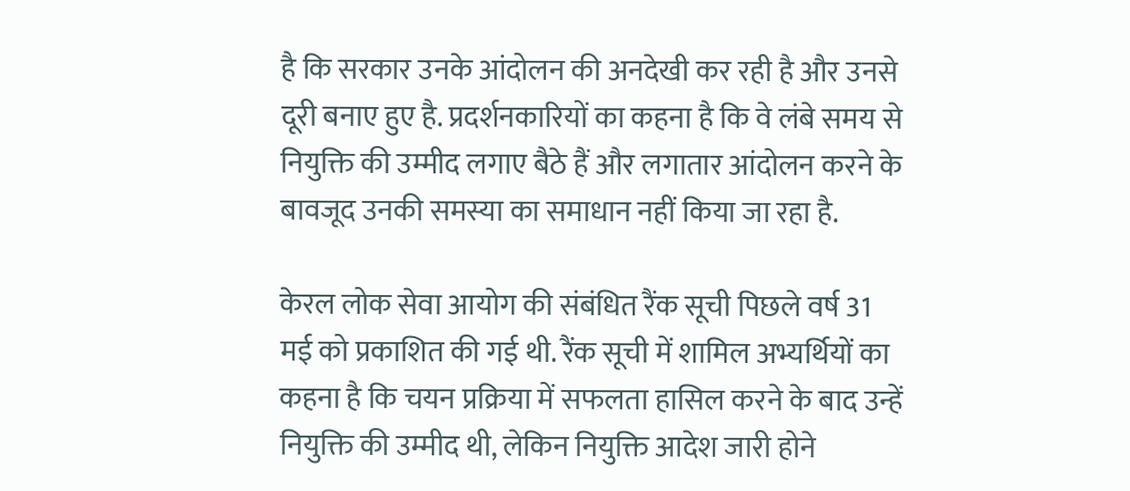है कि सरकार उनके आंदोलन की अनदेखी कर रही है और उनसे दूरी बनाए हुए है. प्रदर्शनकारियों का कहना है कि वे लंबे समय से नियुक्ति की उम्मीद लगाए बैठे हैं और लगातार आंदोलन करने के बावजूद उनकी समस्या का समाधान नहीं किया जा रहा है.

केरल लोक सेवा आयोग की संबंधित रैंक सूची पिछले वर्ष 31 मई को प्रकाशित की गई थी. रैंक सूची में शामिल अभ्यर्थियों का कहना है कि चयन प्रक्रिया में सफलता हासिल करने के बाद उन्हें नियुक्ति की उम्मीद थी, लेकिन नियुक्ति आदेश जारी होने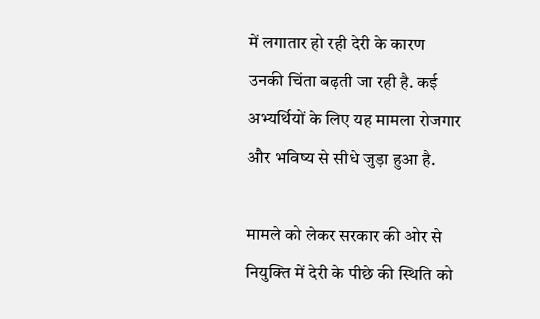में लगातार हो रही देरी के कारण उनकी चिंता बढ़ती जा रही है. कई अभ्यर्थियों के लिए यह मामला रोजगार और भविष्य से सीधे जुड़ा हुआ है.

मामले को लेकर सरकार की ओर से नियुक्ति में देरी के पीछे की स्थिति को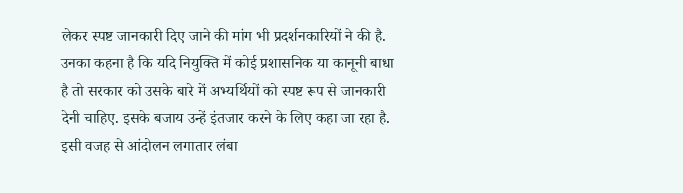लेकर स्पष्ट जानकारी दिए जाने की मांग भी प्रदर्शनकारियों ने की है. उनका कहना है कि यदि नियुक्ति में कोई प्रशासनिक या कानूनी बाधा है तो सरकार को उसके बारे में अभ्यर्थियों को स्पष्ट रूप से जानकारी देनी चाहिए. इसके बजाय उन्हें इंतजार करने के लिए कहा जा रहा है. इसी वजह से आंदोलन लगातार लंबा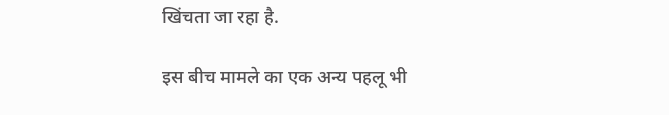खिंचता जा रहा है.

इस बीच मामले का एक अन्य पहलू भी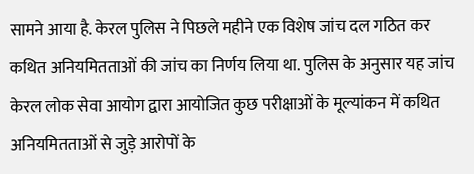सामने आया है. केरल पुलिस ने पिछले महीने एक विशेष जांच दल गठित कर कथित अनियमितताओं की जांच का निर्णय लिया था. पुलिस के अनुसार यह जांच केरल लोक सेवा आयोग द्वारा आयोजित कुछ परीक्षाओं के मूल्यांकन में कथित अनियमितताओं से जुड़े आरोपों के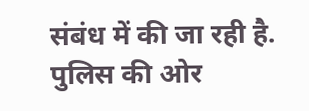संबंध में की जा रही है. पुलिस की ओर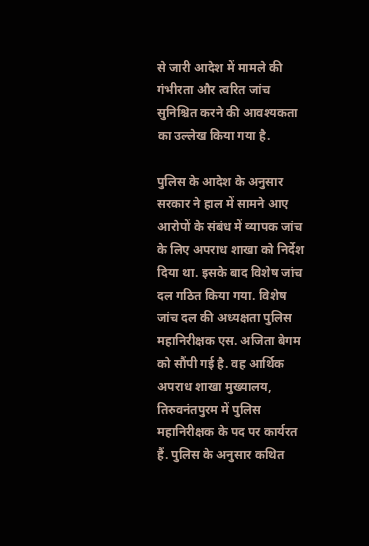से जारी आदेश में मामले की गंभीरता और त्वरित जांच सुनिश्चित करने की आवश्यकता का उल्लेख किया गया है.

पुलिस के आदेश के अनुसार सरकार ने हाल में सामने आए आरोपों के संबंध में व्यापक जांच के लिए अपराध शाखा को निर्देश दिया था. इसके बाद विशेष जांच दल गठित किया गया. विशेष जांच दल की अध्यक्षता पुलिस महानिरीक्षक एस. अजिता बेगम को सौंपी गई है. वह आर्थिक अपराध शाखा मुख्यालय, तिरुवनंतपुरम में पुलिस महानिरीक्षक के पद पर कार्यरत हैं. पुलिस के अनुसार कथित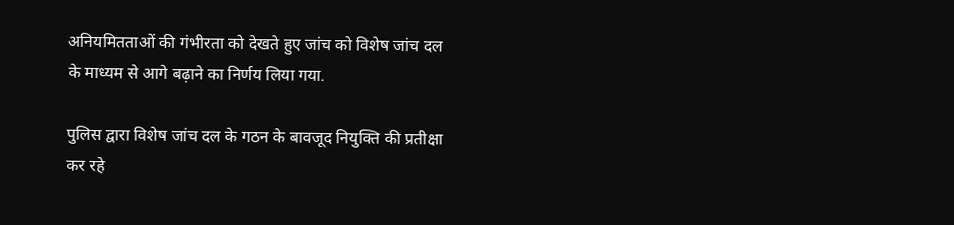अनियमितताओं की गंभीरता को देखते हुए जांच को विशेष जांच दल के माध्यम से आगे बढ़ाने का निर्णय लिया गया.

पुलिस द्वारा विशेष जांच दल के गठन के बावजूद नियुक्ति की प्रतीक्षा कर रहे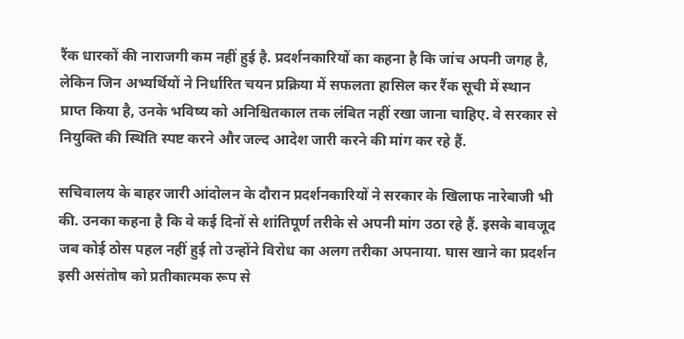रैंक धारकों की नाराजगी कम नहीं हुई है. प्रदर्शनकारियों का कहना है कि जांच अपनी जगह है, लेकिन जिन अभ्यर्थियों ने निर्धारित चयन प्रक्रिया में सफलता हासिल कर रैंक सूची में स्थान प्राप्त किया है, उनके भविष्य को अनिश्चितकाल तक लंबित नहीं रखा जाना चाहिए. वे सरकार से नियुक्ति की स्थिति स्पष्ट करने और जल्द आदेश जारी करने की मांग कर रहे हैं.

सचिवालय के बाहर जारी आंदोलन के दौरान प्रदर्शनकारियों ने सरकार के खिलाफ नारेबाजी भी की. उनका कहना है कि वे कई दिनों से शांतिपूर्ण तरीके से अपनी मांग उठा रहे हैं. इसके बावजूद जब कोई ठोस पहल नहीं हुई तो उन्होंने विरोध का अलग तरीका अपनाया. घास खाने का प्रदर्शन इसी असंतोष को प्रतीकात्मक रूप से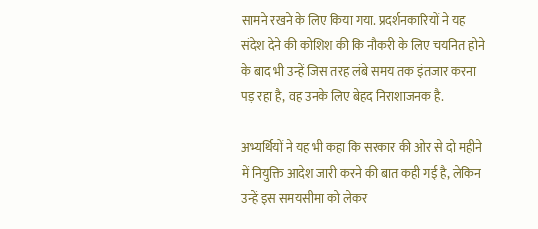सामने रखने के लिए किया गया. प्रदर्शनकारियों ने यह संदेश देने की कोशिश की कि नौकरी के लिए चयनित होने के बाद भी उन्हें जिस तरह लंबे समय तक इंतजार करना पड़ रहा है, वह उनके लिए बेहद निराशाजनक है.

अभ्यर्थियों ने यह भी कहा कि सरकार की ओर से दो महीने में नियुक्ति आदेश जारी करने की बात कही गई है, लेकिन उन्हें इस समयसीमा को लेकर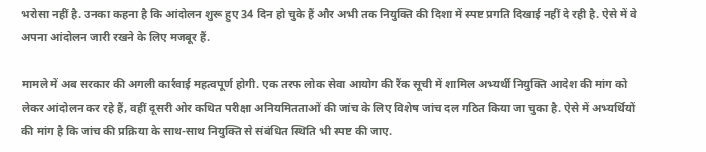भरोसा नहीं है. उनका कहना है कि आंदोलन शुरू हुए 34 दिन हो चुके हैं और अभी तक नियुक्ति की दिशा में स्पष्ट प्रगति दिखाई नहीं दे रही है. ऐसे में वे अपना आंदोलन जारी रखने के लिए मजबूर हैं.

मामले में अब सरकार की अगली कार्रवाई महत्वपूर्ण होगी. एक तरफ लोक सेवा आयोग की रैंक सूची में शामिल अभ्यर्थी नियुक्ति आदेश की मांग को लेकर आंदोलन कर रहे हैं, वहीं दूसरी ओर कथित परीक्षा अनियमितताओं की जांच के लिए विशेष जांच दल गठित किया जा चुका है. ऐसे में अभ्यर्थियों की मांग है कि जांच की प्रक्रिया के साथ-साथ नियुक्ति से संबंधित स्थिति भी स्पष्ट की जाए.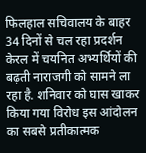फिलहाल सचिवालय के बाहर 34 दिनों से चल रहा प्रदर्शन केरल में चयनित अभ्यर्थियों की बढ़ती नाराजगी को सामने ला रहा है. शनिवार को घास खाकर किया गया विरोध इस आंदोलन का सबसे प्रतीकात्मक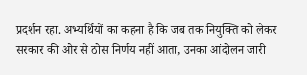प्रदर्शन रहा. अभ्यर्थियों का कहना है कि जब तक नियुक्ति को लेकर सरकार की ओर से ठोस निर्णय नहीं आता, उनका आंदोलन जारी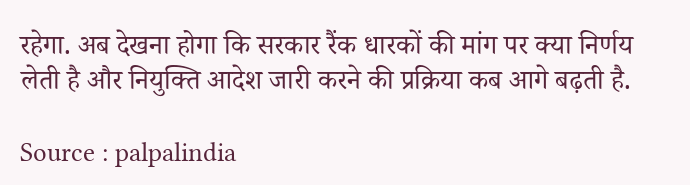रहेगा. अब देखना होगा कि सरकार रैंक धारकों की मांग पर क्या निर्णय लेती है और नियुक्ति आदेश जारी करने की प्रक्रिया कब आगे बढ़ती है.

Source : palpalindia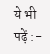ये भी पढ़ें :-